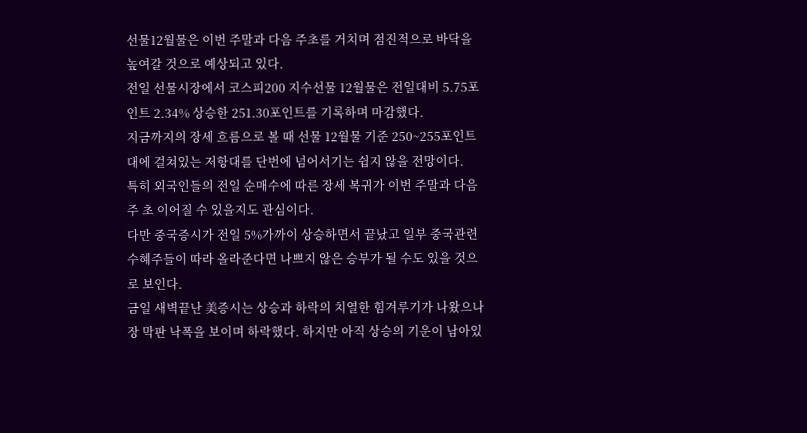선물12월물은 이번 주말과 다음 주초를 거치며 점진적으로 바닥을 높여갈 것으로 예상되고 있다.
전일 선물시장에서 코스피200 지수선물 12월물은 전일대비 5.75포인트 2.34% 상승한 251.30포인트를 기록하며 마감했다.
지금까지의 장세 흐름으로 볼 때 선물 12월물 기준 250~255포인트 대에 걸쳐있는 저항대를 단번에 넘어서기는 쉽지 않을 전망이다.
특히 외국인들의 전일 순매수에 따른 장세 복귀가 이번 주말과 다음 주 초 이어질 수 있을지도 관심이다.
다만 중국증시가 전일 5%가까이 상승하면서 끝났고 일부 중국관련 수혜주들이 따라 올라준다면 나쁘지 않은 승부가 될 수도 있을 것으로 보인다.
금일 새벽끝난 美증시는 상승과 하락의 치열한 힘겨루기가 나왔으나 장 막판 낙폭을 보이며 하락했다. 하지만 아직 상승의 기운이 남아있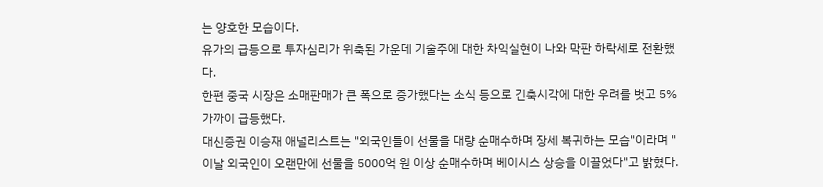는 양호한 모습이다.
유가의 급등으로 투자심리가 위축된 가운데 기술주에 대한 차익실현이 나와 막판 하락세로 전환했다.
한편 중국 시장은 소매판매가 큰 폭으로 증가했다는 소식 등으로 긴축시각에 대한 우려를 벗고 5%가까이 급등했다.
대신증권 이승재 애널리스트는 "외국인들이 선물을 대량 순매수하며 장세 복귀하는 모습"이라며 "이날 외국인이 오랜만에 선물을 5000억 원 이상 순매수하며 베이시스 상승을 이끌었다"고 밝혔다.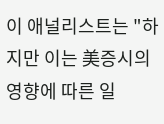이 애널리스트는 "하지만 이는 美증시의 영향에 따른 일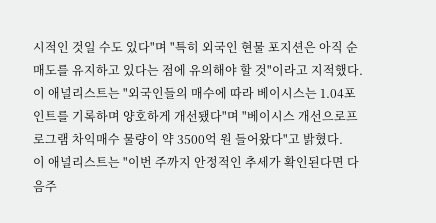시적인 것일 수도 있다"며 "특히 외국인 현물 포지션은 아직 순매도를 유지하고 있다는 점에 유의해야 할 것"이라고 지적했다.
이 애널리스트는 "외국인들의 매수에 따라 베이시스는 1.04포인트를 기록하며 양호하게 개선됐다"며 "베이시스 개선으로프로그램 차익매수 물량이 약 3500억 원 들어왔다"고 밝혔다.
이 애널리스트는 "이번 주까지 안정적인 추세가 확인된다면 다음주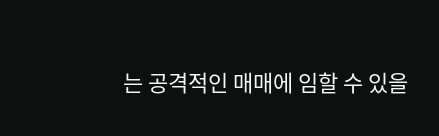는 공격적인 매매에 임할 수 있을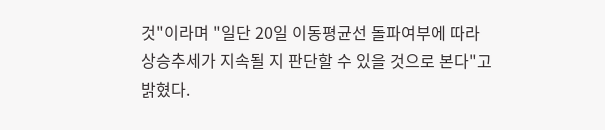것"이라며 "일단 20일 이동평균선 돌파여부에 따라 상승추세가 지속될 지 판단할 수 있을 것으로 본다"고 밝혔다.